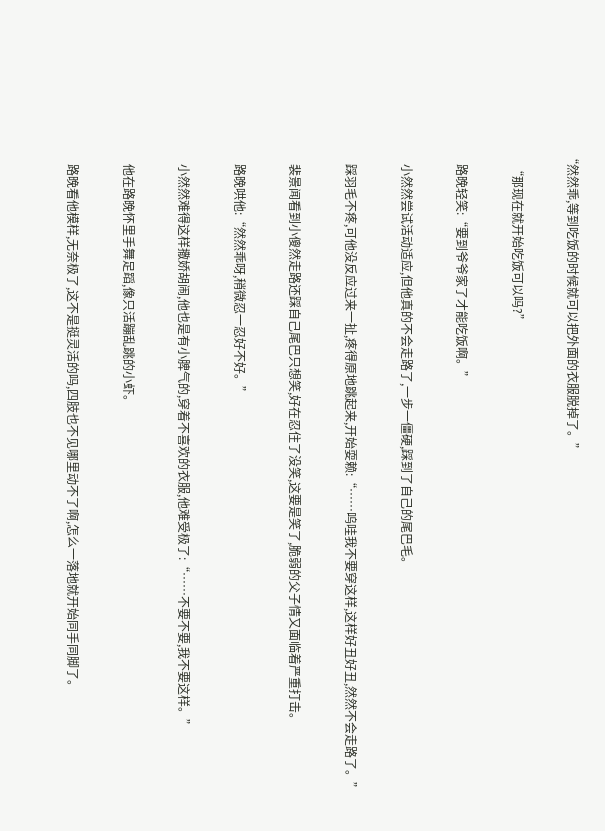“然然乖,等到吃饭的时候就可以把外面的衣服脱掉了。”

    “那现在就开始吃饭可以吗?”

    路晚轻笑:“要到爷爷家了才能吃饭啊。”

    小然然尝试活动适应,但他真的不会走路了,一步一僵硬,踩到了自己的尾巴毛。

    踩羽毛不疼,可他没反应过来一扯,疼得原地跳起来,开始耍赖:“……呜哇我不要穿这样,这样好丑好丑,然然不会走路了。”

    裴景闻看到小傻然走路还踩自己尾巴只想笑,好在忍住了没笑,这要是笑了,脆弱的父子情又面临着严重打击。

    路晚哄他:“然然乖呀,稍微忍一忍好不好。”

    小然然难得这样撒娇胡闹,他也是有小脾气的,穿着不喜欢的衣服,他难受极了:“……不要不要,我不要这样。”

    他在路晚怀里手舞足蹈,像只活蹦乱跳的小虾。

    路晚看他模样,无奈极了,这不是挺灵活的吗,四肢也不见哪里动不了啊,怎么一落地就开始同手同脚了。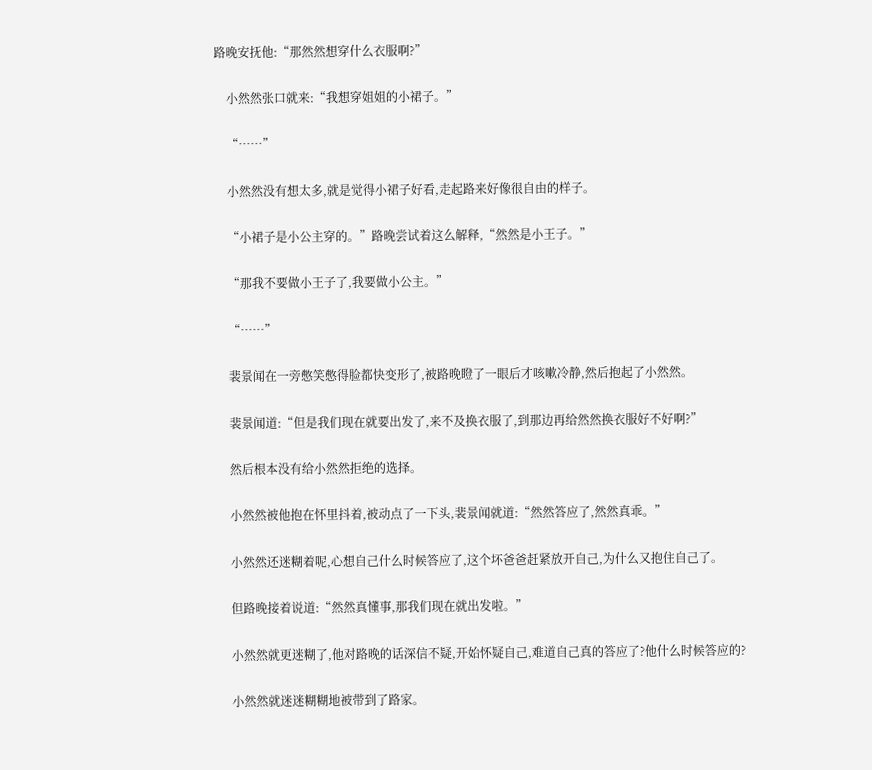路晚安抚他:“那然然想穿什么衣服啊?”

    小然然张口就来:“我想穿姐姐的小裙子。”

    “……”

    小然然没有想太多,就是觉得小裙子好看,走起路来好像很自由的样子。

    “小裙子是小公主穿的。”路晚尝试着这么解释,“然然是小王子。”

    “那我不要做小王子了,我要做小公主。”

    “……”

    裴景闻在一旁憋笑憋得脸都快变形了,被路晚瞪了一眼后才咳嗽冷静,然后抱起了小然然。

    裴景闻道:“但是我们现在就要出发了,来不及换衣服了,到那边再给然然换衣服好不好啊?”

    然后根本没有给小然然拒绝的选择。

    小然然被他抱在怀里抖着,被动点了一下头,裴景闻就道:“然然答应了,然然真乖。”

    小然然还迷糊着呢,心想自己什么时候答应了,这个坏爸爸赶紧放开自己,为什么又抱住自己了。

    但路晚接着说道:“然然真懂事,那我们现在就出发啦。”

    小然然就更迷糊了,他对路晚的话深信不疑,开始怀疑自己,难道自己真的答应了?他什么时候答应的?

    小然然就迷迷糊糊地被带到了路家。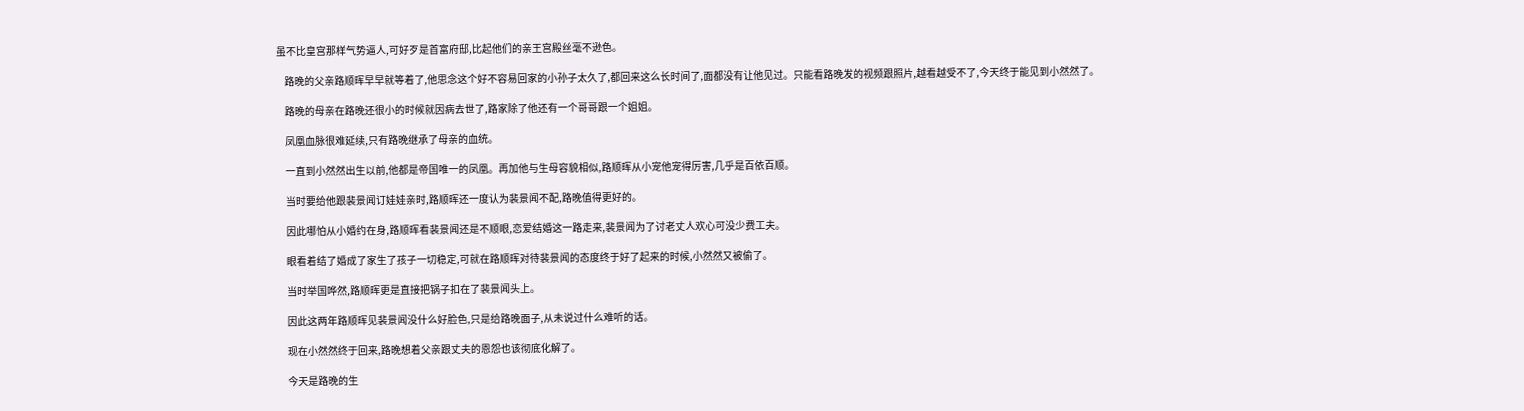虽不比皇宫那样气势逼人,可好歹是首富府邸,比起他们的亲王宫殿丝毫不逊色。

    路晚的父亲路顺晖早早就等着了,他思念这个好不容易回家的小孙子太久了,都回来这么长时间了,面都没有让他见过。只能看路晚发的视频跟照片,越看越受不了,今天终于能见到小然然了。

    路晚的母亲在路晚还很小的时候就因病去世了,路家除了他还有一个哥哥跟一个姐姐。

    凤凰血脉很难延续,只有路晚继承了母亲的血统。

    一直到小然然出生以前,他都是帝国唯一的凤凰。再加他与生母容貌相似,路顺晖从小宠他宠得厉害,几乎是百依百顺。

    当时要给他跟裴景闻订娃娃亲时,路顺晖还一度认为裴景闻不配,路晚值得更好的。

    因此哪怕从小婚约在身,路顺晖看裴景闻还是不顺眼,恋爱结婚这一路走来,裴景闻为了讨老丈人欢心可没少费工夫。

    眼看着结了婚成了家生了孩子一切稳定,可就在路顺晖对待裴景闻的态度终于好了起来的时候,小然然又被偷了。

    当时举国哗然,路顺晖更是直接把锅子扣在了裴景闻头上。

    因此这两年路顺晖见裴景闻没什么好脸色,只是给路晚面子,从未说过什么难听的话。

    现在小然然终于回来,路晚想着父亲跟丈夫的恩怨也该彻底化解了。

    今天是路晚的生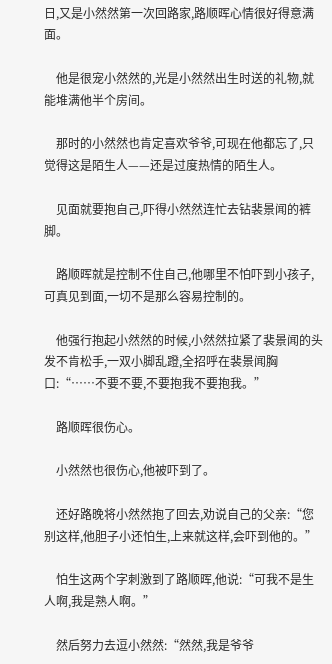日,又是小然然第一次回路家,路顺晖心情很好得意满面。

    他是很宠小然然的,光是小然然出生时送的礼物,就能堆满他半个房间。

    那时的小然然也肯定喜欢爷爷,可现在他都忘了,只觉得这是陌生人——还是过度热情的陌生人。

    见面就要抱自己,吓得小然然连忙去钻裴景闻的裤脚。

    路顺晖就是控制不住自己,他哪里不怕吓到小孩子,可真见到面,一切不是那么容易控制的。

    他强行抱起小然然的时候,小然然拉紧了裴景闻的头发不肯松手,一双小脚乱蹬,全招呼在裴景闻胸口:“……不要不要,不要抱我不要抱我。”

    路顺晖很伤心。

    小然然也很伤心,他被吓到了。

    还好路晚将小然然抱了回去,劝说自己的父亲:“您别这样,他胆子小还怕生,上来就这样,会吓到他的。”

    怕生这两个字刺激到了路顺晖,他说:“可我不是生人啊,我是熟人啊。”

    然后努力去逗小然然:“然然,我是爷爷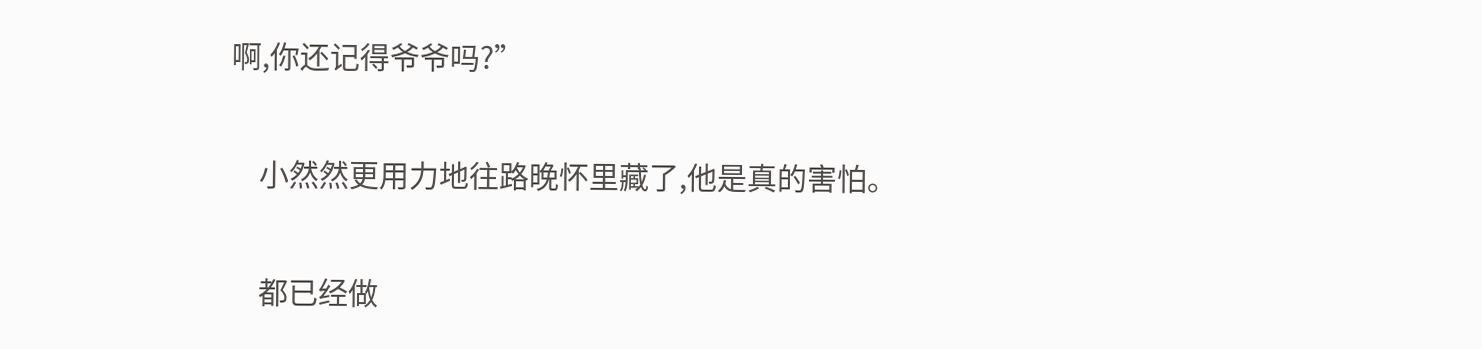啊,你还记得爷爷吗?”

    小然然更用力地往路晚怀里藏了,他是真的害怕。

    都已经做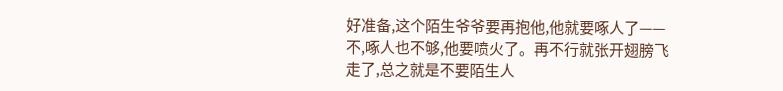好准备,这个陌生爷爷要再抱他,他就要啄人了——不,啄人也不够,他要喷火了。再不行就张开翅膀飞走了,总之就是不要陌生人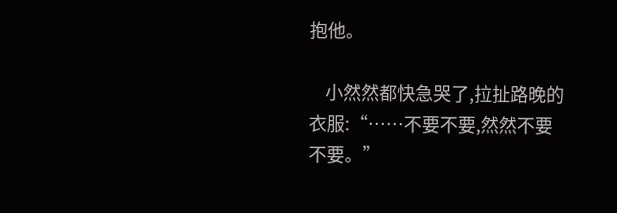抱他。

    小然然都快急哭了,拉扯路晚的衣服:“……不要不要,然然不要不要。”